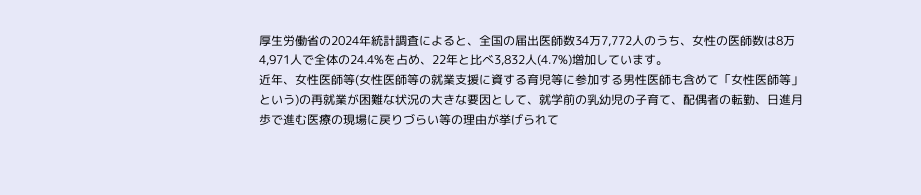厚生労働省の2024年統計調査によると、全国の届出医師数34万7,772人のうち、女性の医師数は8万4,971人で全体の24.4%を占め、22年と比べ3,832人(4.7%)増加しています。
近年、女性医師等(女性医師等の就業支援に資する育児等に参加する男性医師も含めて「女性医師等」という)の再就業が困難な状況の大きな要因として、就学前の乳幼児の子育て、配偶者の転勤、日進月歩で進む医療の現場に戻りづらい等の理由が挙げられて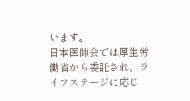います。
日本医師会では厚生労働省から委託され、ライフステージに応じ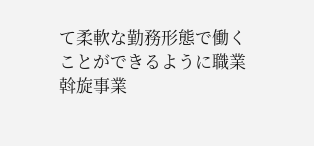て柔軟な勤務形態で働くことができるように職業斡旋事業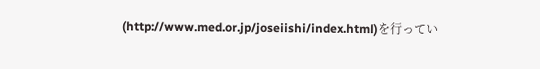(http://www.med.or.jp/joseiishi/index.html)を行ってい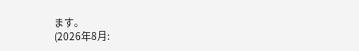ます。
(2026年8月: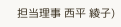担当理事 西平 綾子)